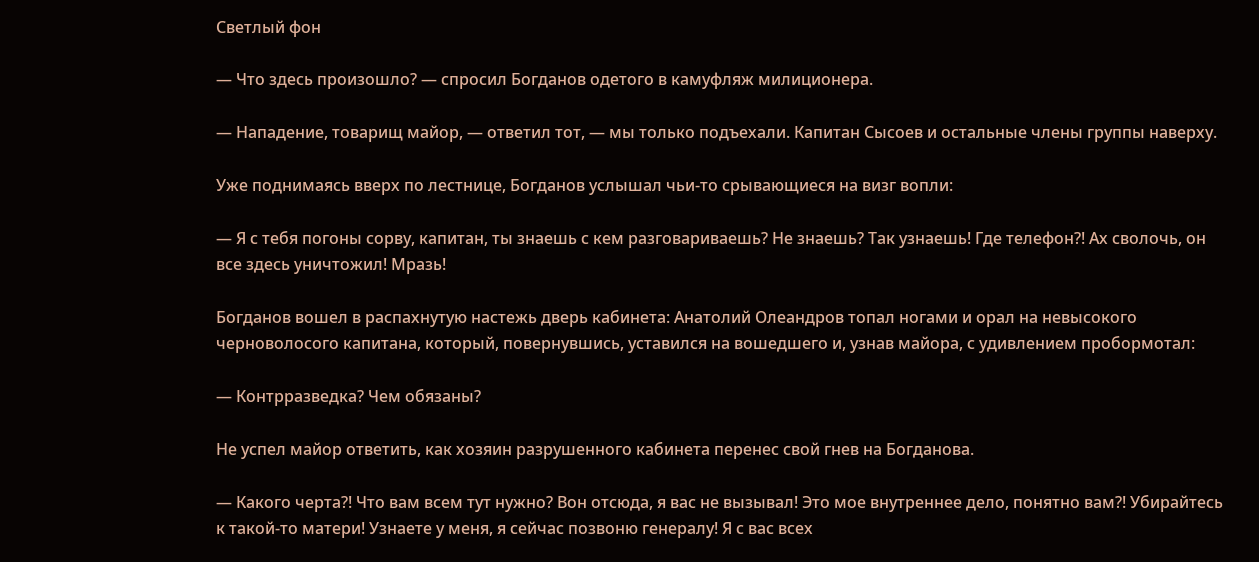Светлый фон

— Что здесь произошло? — спросил Богданов одетого в камуфляж милиционера.

— Нападение, товарищ майор, — ответил тот, — мы только подъехали. Капитан Сысоев и остальные члены группы наверху.

Уже поднимаясь вверх по лестнице, Богданов услышал чьи-то срывающиеся на визг вопли:

— Я с тебя погоны сорву, капитан, ты знаешь с кем разговариваешь? Не знаешь? Так узнаешь! Где телефон?! Ах сволочь, он все здесь уничтожил! Мразь!

Богданов вошел в распахнутую настежь дверь кабинета: Анатолий Олеандров топал ногами и орал на невысокого черноволосого капитана, который, повернувшись, уставился на вошедшего и, узнав майора, с удивлением пробормотал:

— Контрразведка? Чем обязаны?

Не успел майор ответить, как хозяин разрушенного кабинета перенес свой гнев на Богданова.

— Какого черта?! Что вам всем тут нужно? Вон отсюда, я вас не вызывал! Это мое внутреннее дело, понятно вам?! Убирайтесь к такой-то матери! Узнаете у меня, я сейчас позвоню генералу! Я с вас всех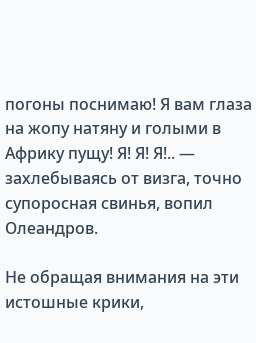погоны поснимаю! Я вам глаза на жопу натяну и голыми в Африку пущу! Я! Я! Я!.. — захлебываясь от визга, точно супоросная свинья, вопил Олеандров.

Не обращая внимания на эти истошные крики,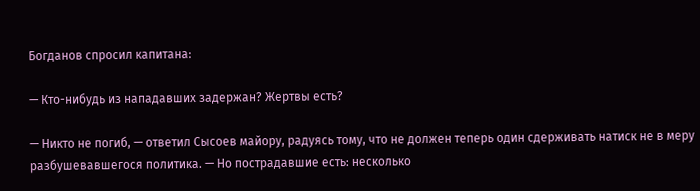Богданов спросил капитана:

— Кто-нибудь из нападавших задержан? Жертвы есть?

— Никто не погиб, — ответил Сысоев майору, радуясь тому, что не должен теперь один сдерживать натиск не в меру разбушевавшегося политика. — Но пострадавшие есть: несколько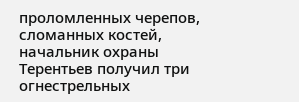проломленных черепов, сломанных костей, начальник охраны Терентьев получил три огнестрельных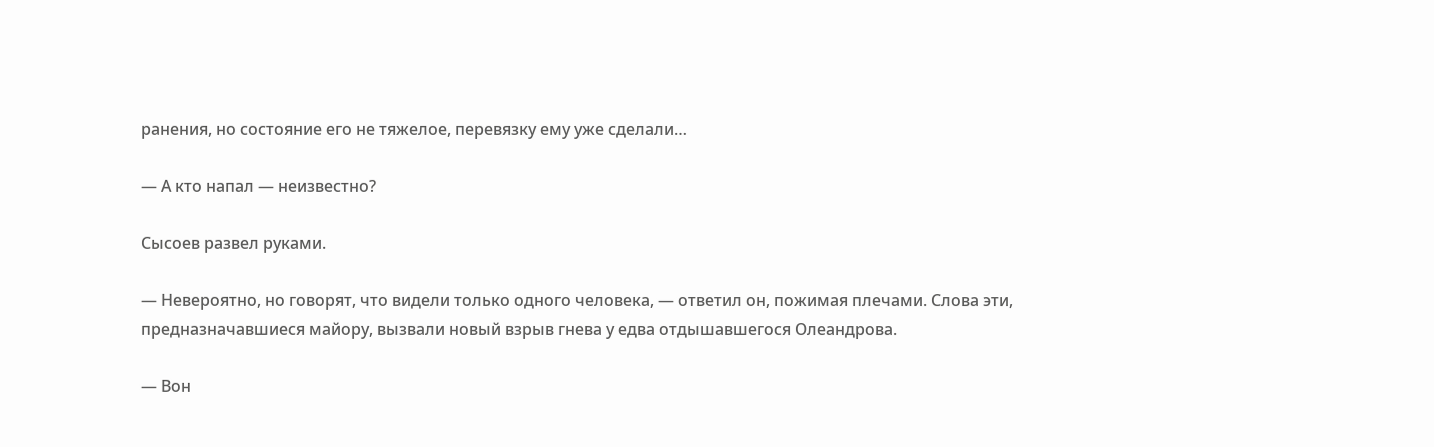ранения, но состояние его не тяжелое, перевязку ему уже сделали…

— А кто напал — неизвестно?

Сысоев развел руками.

— Невероятно, но говорят, что видели только одного человека, — ответил он, пожимая плечами. Слова эти, предназначавшиеся майору, вызвали новый взрыв гнева у едва отдышавшегося Олеандрова.

— Вон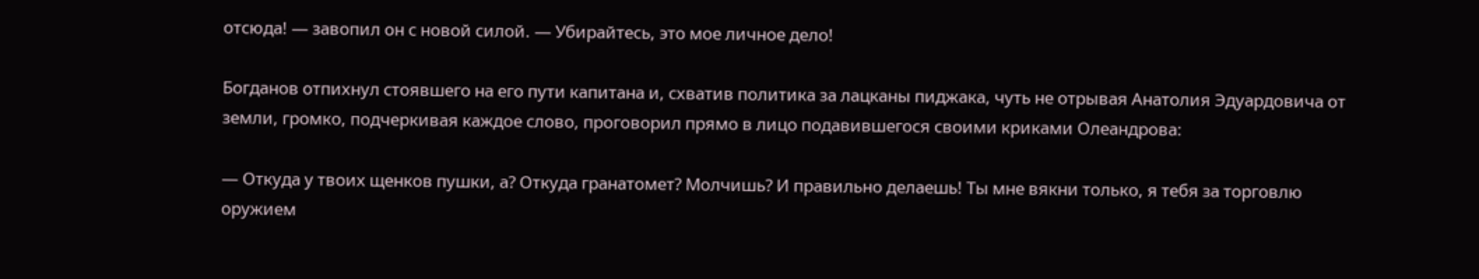отсюда! — завопил он с новой силой. — Убирайтесь, это мое личное дело!

Богданов отпихнул стоявшего на его пути капитана и, схватив политика за лацканы пиджака, чуть не отрывая Анатолия Эдуардовича от земли, громко, подчеркивая каждое слово, проговорил прямо в лицо подавившегося своими криками Олеандрова:

— Откуда у твоих щенков пушки, а? Откуда гранатомет? Молчишь? И правильно делаешь! Ты мне вякни только, я тебя за торговлю оружием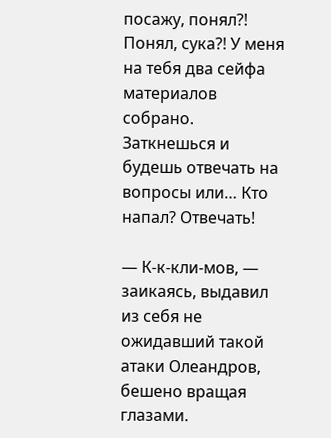посажу, понял?! Понял, сука?! У меня на тебя два сейфа материалов собрано. Заткнешься и будешь отвечать на вопросы или… Кто напал? Отвечать!

— К-к-кли-мов, — заикаясь, выдавил из себя не ожидавший такой атаки Олеандров, бешено вращая глазами.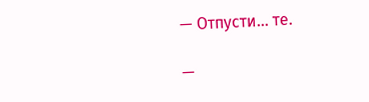— Отпусти… те.

—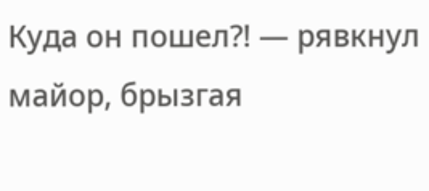Куда он пошел?! — рявкнул майор, брызгая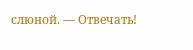слюной. — Отвечать!